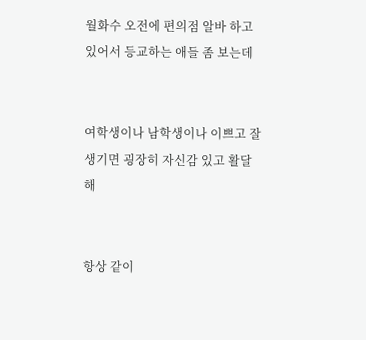월화수 오전에 편의점 알바 하고 있어서 등교하는 애들 좀 보는데


여학생이나 남학생이나 이쁘고 잘생기면 굉장히 자신감 있고 활달해


항상 같이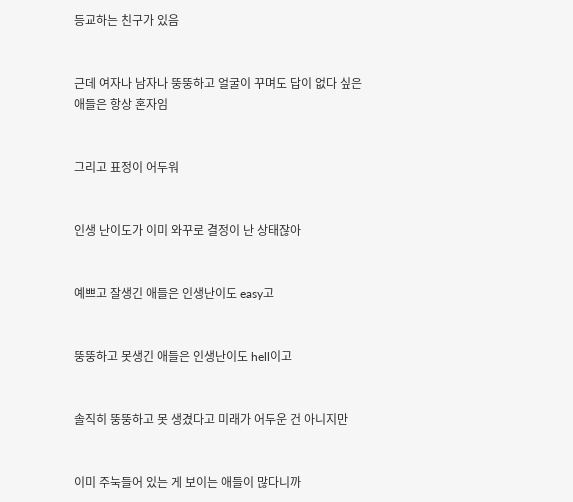등교하는 친구가 있음


근데 여자나 남자나 뚱뚱하고 얼굴이 꾸며도 답이 없다 싶은 애들은 항상 혼자임


그리고 표정이 어두워


인생 난이도가 이미 와꾸로 결정이 난 상태잖아


예쁘고 잘생긴 애들은 인생난이도 easy고


뚱뚱하고 못생긴 애들은 인생난이도 hell이고


솔직히 뚱뚱하고 못 생겼다고 미래가 어두운 건 아니지만


이미 주눅들어 있는 게 보이는 애들이 많다니까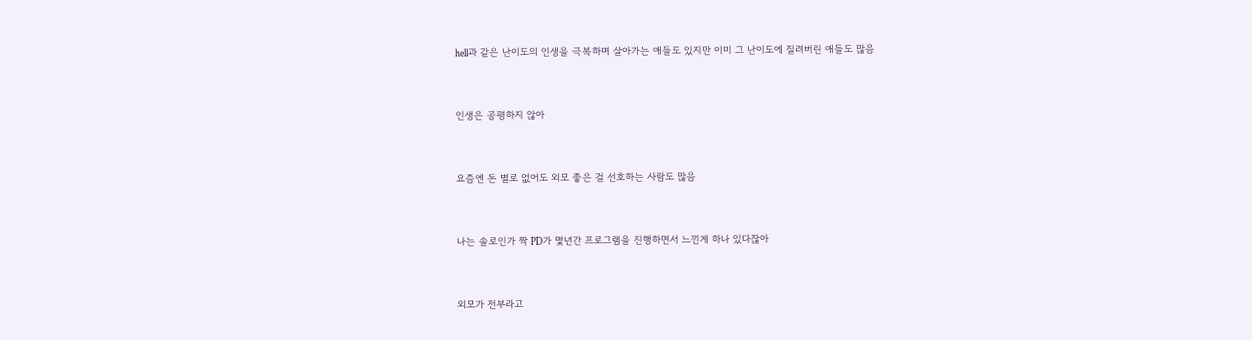hell과 같은 난이도의 인생을 극복하며 살아가는 애들도 있지만 이미 그 난이도에 질려버린 애들도 많음


인생은 공평하지 않아


요즘엔 돈 별로 없어도 외모 좋은 걸 선호하는 사람도 많음


나는 솔로인가 짝 PD가 몇년간 프로그램을 진행하면서 느낀게 하나 있다잖아


외모가 전부라고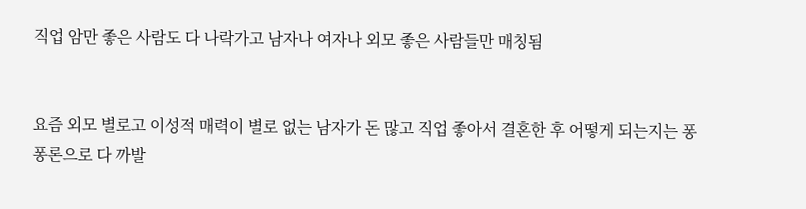직업 암만 좋은 사람도 다 나락가고 남자나 여자나 외모 좋은 사람들만 매칭됨


요즘 외모 별로고 이성적 매력이 별로 없는 남자가 돈 많고 직업 좋아서 결혼한 후 어떻게 되는지는 퐁퐁론으로 다 까발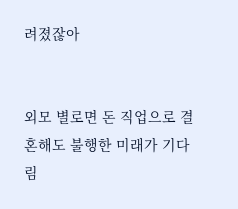려졌잖아


외모 별로면 돈 직업으로 결혼해도 불행한 미래가 기다림